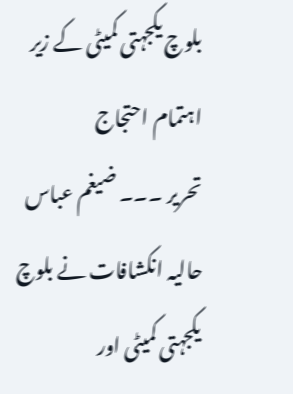بلوچ یکجہتی کمیٹی کے زیر اہتمام احتجاج
تحریر ۔۔۔ ضیغم عباس
حالیہ انکشافات نے بلوچ یکجہتی کمیٹی اور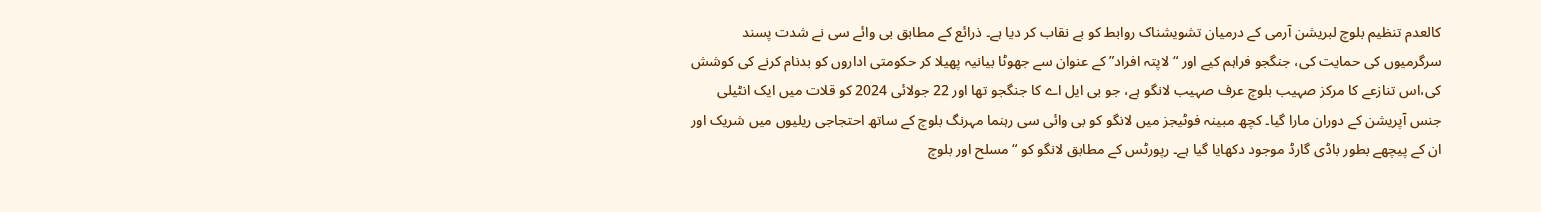کالعدم تنظیم بلوچ لبریشن آرمی کے درمیان تشویشناک روابط کو بے نقاب کر دیا ہے۔ ذرائع کے مطابق بی وائے سی نے شدت پسند سرگرمیوں کی حمایت کی، جنگجو فراہم کیے اور “لاپتہ افراد” کے عنوان سے جھوٹا بیانیہ پھیلا کر حکومتی اداروں کو بدنام کرنے کی کوشش کی،اس تنازعے کا مرکز صہیب بلوچ عرف صہیب لانگو ہے، جو بی ایل اے کا جنگجو تھا اور 22 جولائی 2024 کو قلات میں ایک انٹیلی جنس آپریشن کے دوران مارا گیا۔ کچھ مبینہ فوٹیجز میں لانگو کو بی وائی سی رہنما مہرنگ بلوچ کے ساتھ احتجاجی ریلیوں میں شریک اور ان کے پیچھے بطور باڈی گارڈ موجود دکھایا گیا ہے۔ رپورٹس کے مطابق لانگو کو “مسلح اور بلوچ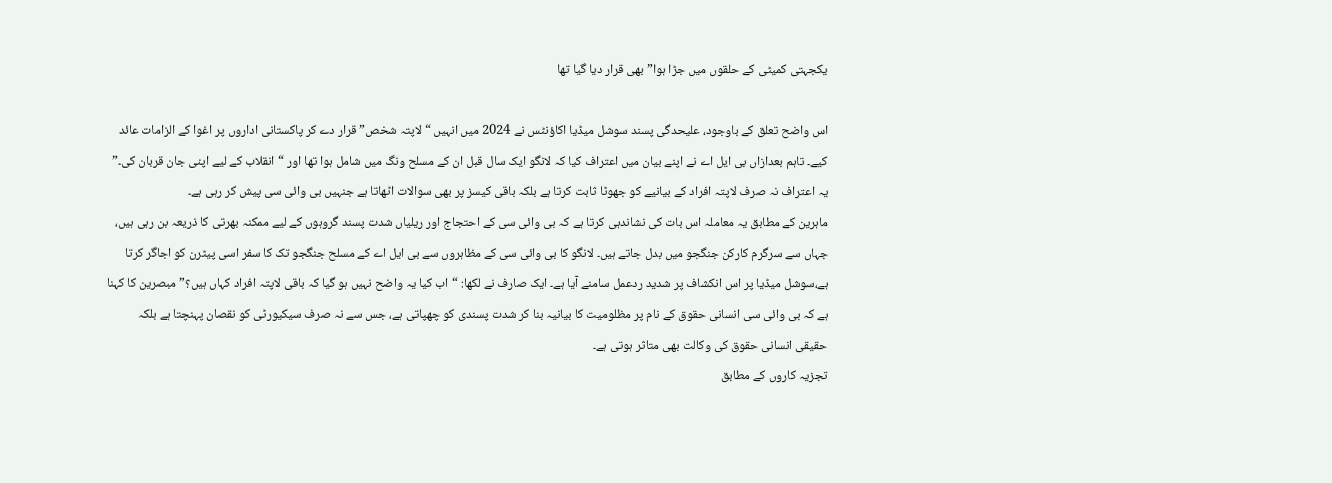یکجہتی کمیٹی کے حلقوں میں جڑا ہوا” بھی قرار دیا گیا تھا

اس واضح تعلق کے باوجود، علیحدگی پسند سوشل میڈیا اکاؤنٹس نے 2024 میں انہیں “لاپتہ شخص” قرار دے کر پاکستانی اداروں پر اغوا کے الزامات عائد کیے۔ تاہم بعدازاں بی ایل اے نے اپنے بیان میں اعتراف کیا کہ لانگو ایک سال قبل ان کے مسلح ونگ میں شامل ہوا تھا اور “انقلاب کے لیے اپنی جان قربان کی۔” یہ اعتراف نہ صرف لاپتہ افراد کے بیانیے کو جھوٹا ثابت کرتا ہے بلکہ باقی کیسز پر بھی سوالات اٹھاتا ہے جنہیں بی وائی سی پیش کر رہی ہے۔
ماہرین کے مطابق یہ معاملہ اس بات کی نشاندہی کرتا ہے کہ بی وائی سی کے احتجاج اور ریلیاں شدت پسند گروہوں کے لیے ممکنہ بھرتی کا ذریعہ بن رہی ہیں، جہاں سے سرگرم کارکن جنگجو میں بدل جاتے ہیں۔ لانگو کا بی وائی سی کے مظاہروں سے بی ایل اے کے مسلح جنگجو تک کا سفر اسی پیٹرن کو اجاگر کرتا ہے،سوشل میڈیا پر اس انکشاف پر شدید ردعمل سامنے آیا ہے۔ ایک صارف نے لکھا: “اب کیا یہ واضح نہیں ہو گیا کہ باقی لاپتہ افراد کہاں ہیں؟” مبصرین کا کہنا ہے کہ بی وائی سی انسانی حقوق کے نام پر مظلومیت کا بیانیہ بنا کر شدت پسندی کو چھپاتی ہے، جس سے نہ صرف سیکیورٹی کو نقصان پہنچتا ہے بلکہ حقیقی انسانی حقوق کی وکالت بھی متاثر ہوتی ہے۔
تجزیہ کاروں کے مطابق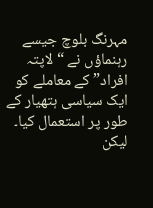مہرنگ بلوچ جیسے رہنماؤں نے “لاپتہ افراد” کے معاملے کو ایک سیاسی ہتھیار کے طور پر استعمال کیا۔ لیکن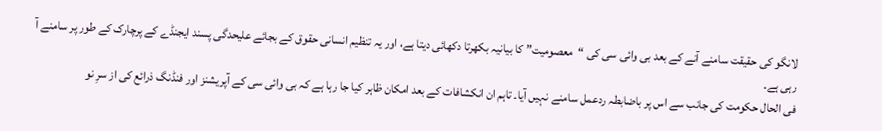لانگو کی حقیقت سامنے آنے کے بعد بی وائی سی کی “معصومیت” کا بیانیہ بکھرتا دکھائی دیتا ہے، اور یہ تنظیم انسانی حقوق کے بجائے علیحدگی پسند ایجنڈے کے پرچارک کے طور پر سامنے آ رہی ہے۔
فی الحال حکومت کی جانب سے اس پر باضابطہ ردعمل سامنے نہیں آیا۔ تاہم ان انکشافات کے بعد امکان ظاہر کیا جا رہا ہے کہ بی وائی سی کے آپریشنز اور فنڈنگ ذرائع کی از سرِ نو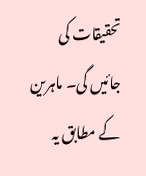تحقیقات کی جائیں گی۔ ماہرین کے مطابق یہ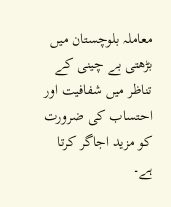معاملہ بلوچستان میں بڑھتی بے چینی کے تناظر میں شفافیت اور احتساب کی ضرورت کو مزید اجاگر کرتا ہے۔